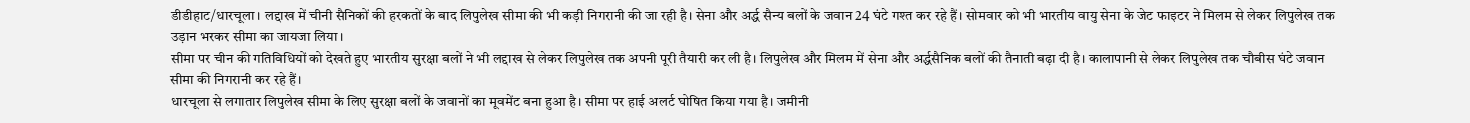डीडीहाट/धारचूला। लद्दाख में चीनी सैनिकों की हरकतों के बाद लिपुलेख सीमा की भी कड़ी निगरानी की जा रही है। सेना और अर्द्ध सैन्य बलों के जवान 24 घंटे गश्त कर रहे हैं। सोमवार को भी भारतीय वायु सेना के जेट फाइटर ने मिलम से लेकर लिपुलेख तक उड़ान भरकर सीमा का जायजा लिया।
सीमा पर चीन की गतिविधियों को देखते हुए भारतीय सुरक्षा बलों ने भी लद्दाख से लेकर लिपुलेख तक अपनी पूरी तैयारी कर ली है। लिपुलेख और मिलम में सेना और अर्द्धसैनिक बलों की तैनाती बढ़ा दी है। कालापानी से लेकर लिपुलेख तक चौबीस घंटे जवान सीमा की निगरानी कर रहे हैं।
धारचूला से लगातार लिपुलेख सीमा के लिए सुरक्षा बलों के जवानों का मूवमेंट बना हुआ है। सीमा पर हाई अलर्ट घोषित किया गया है। जमीनी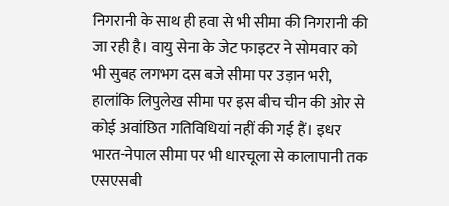निगरानी के साथ ही हवा से भी सीमा की निगरानी की जा रही है। वायु सेना के जेट फाइटर ने सोमवार को भी सुबह लगभग दस बजे सीमा पर उड़ान भरी, हालांकि लिपुलेख सीमा पर इस बीच चीन की ओर से कोई अवांछित गतिविधियां नहीं की गई हैं। इधर भारत-नेपाल सीमा पर भी धारचूला से कालापानी तक एसएसबी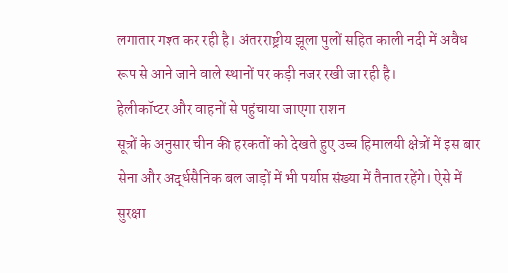लगातार गश्त कर रही है। अंतरराष्ट्रीय झूला पुलों सहित काली नदी में अवैध रूप से आने जाने वाले स्थानों पर कड़ी नजर रखी जा रही है।
हेलीकॉप्टर और वाहनों से पहुंचाया जाएगा राशन
सूत्रों के अनुसार चीन की हरकतों को देखते हुए उच्च हिमालयी क्षेत्रों में इस बार सेना और अर्द्धसैनिक बल जाड़ों में भी पर्याप्त संख्या में तैनात रहेंगे। ऐसे में सुरक्षा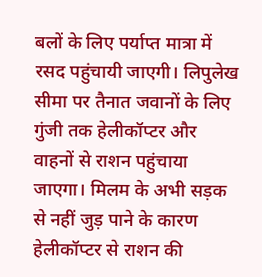बलों के लिए पर्याप्त मात्रा में रसद पहुंचायी जाएगी। लिपुलेख सीमा पर तैनात जवानों के लिए गुंजी तक हेलीकॉप्टर और वाहनों से राशन पहुंचाया जाएगा। मिलम के अभी सड़क से नहीं जुड़ पाने के कारण हेलीकॉप्टर से राशन की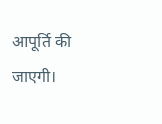आपूर्ति की जाएगी।